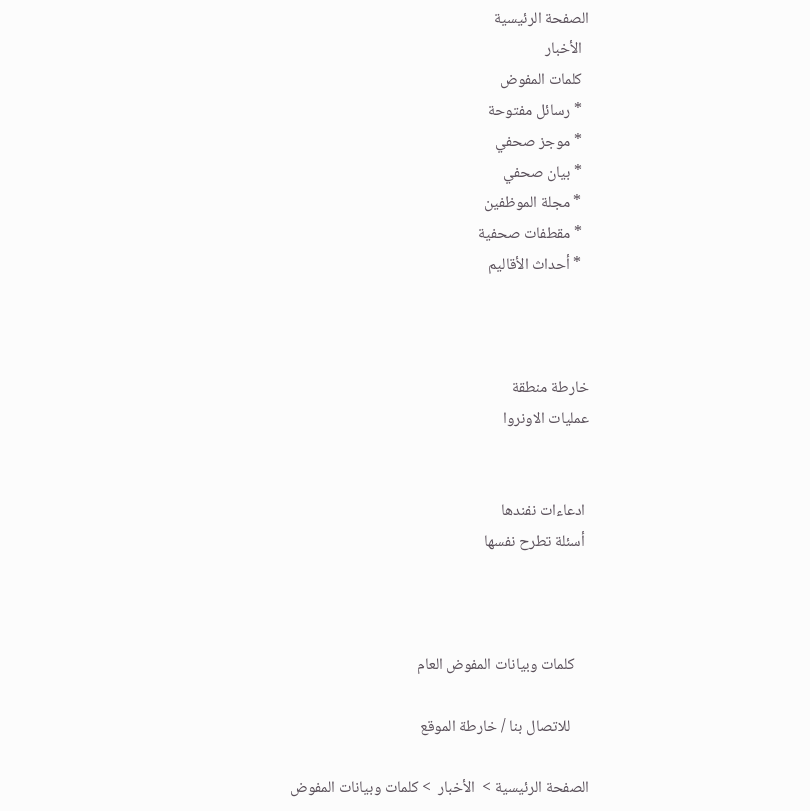الصفحة الرئيسية
  الأخبار
  كلمات المفوض
  * رسائل مفتوحة
  * موجز صحفي
  * بيان صحفي
  * مجلة الموظفين
  * مقطفات صحفية
  * أحداث الأقاليم



خارطة منطقة
عمليات الاونروا


 ادعاءات نفندها
 أسئلة تطرح نفسها



    كلمات وبيانات المفوض العام

     للاتصال بنا / خارطة الموقع

الصفحة الرئيسية >  الأخبار  > كلمات وبيانات المفوض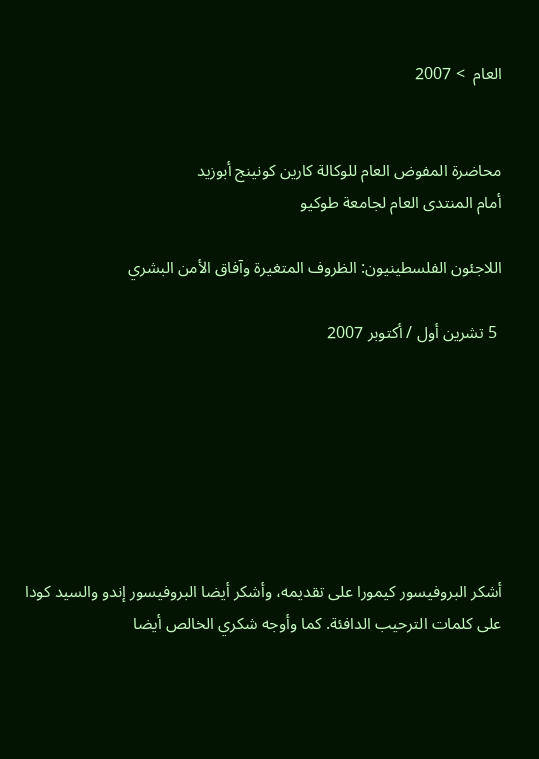العام  > 2007


محاضرة المفوض العام للوكالة كارين كونينج أبوزيد
أمام المنتدى العام لجامعة طوكيو

اللاجئون الفلسطينيون: الظروف المتغيرة وآفاق الأمن البشري

 5 تشرين أول / أكتوبر 2007







أشكر البروفيسور كيمورا على تقديمه، وأشكر أيضا البروفيسور إندو والسيد كودا على كلمات الترحيب الدافئة. كما وأوجه شكري الخالص أيضا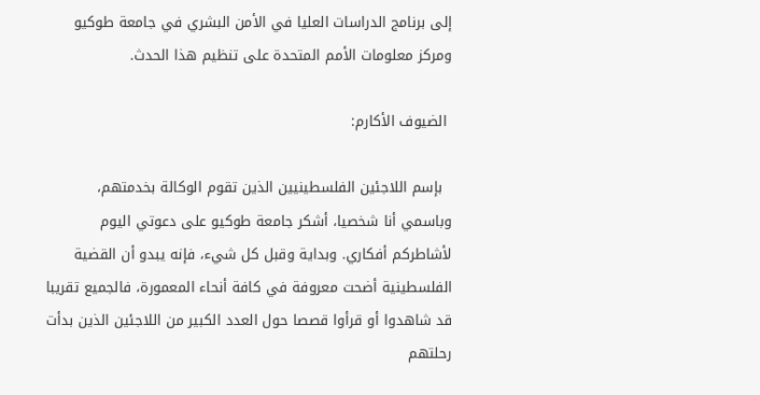إلى برنامج الدراسات العليا في الأمن البشري في جامعة طوكيو ومركز معلومات الأمم المتحدة على تنظيم هذا الحدث.

 الضيوف الأكارم:

  بإسم اللاجئين الفلسطينيين الذين تقوم الوكالة بخدمتهم، وباسمي أنا شخصيا، أشكر جامعة طوكيو على دعوتي اليوم لأشاطركم أفكاري. وبداية وقبل كل شيء، فإنه يبدو أن القضية الفلسطينية أضحت معروفة في كافة أنحاء المعمورة، فالجميع تقريبا قد شاهدوا أو قرأوا قصصا حول العدد الكبير من اللاجئين الذين بدأت رحلتهم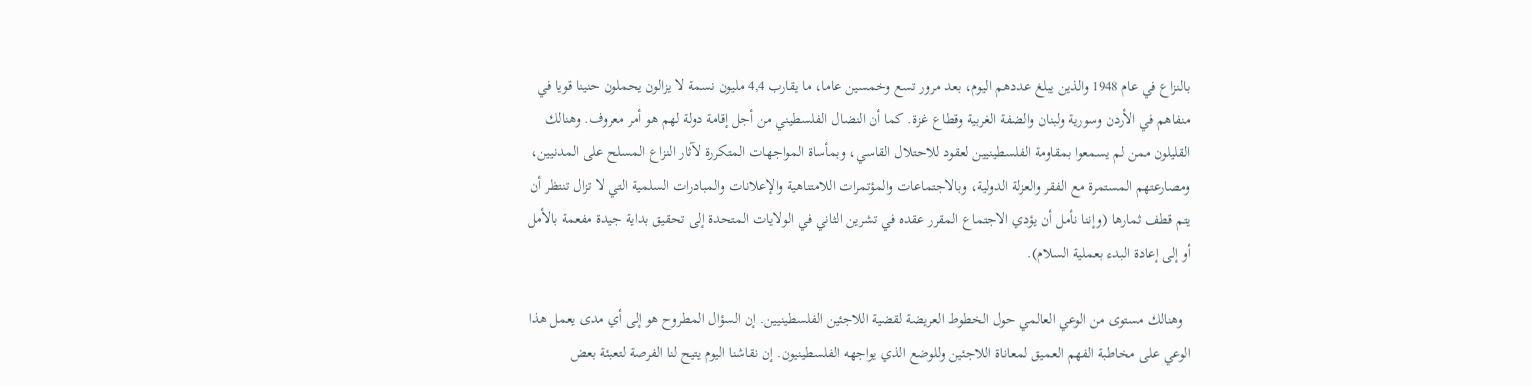بالنزاع في عام 1948 والذين يبلغ عددهم اليوم، بعد مرور تسع وخمسين عاما، ما يقارب 4,4 مليون نسمة لا يزالون يحملون حنينا قويا في منفاهم في الأردن وسورية ولبنان والضفة الغربية وقطاع غزة. كما أن النضال الفلسطيني من أجل إقامة دولة لهم هو أمر معروف. وهنالك القليلون ممن لم يسمعوا بمقاومة الفلسطينيين لعقود للاحتلال القاسي، وبمأساة المواجهات المتكررة لآثار النزاع المسلح على المدنيين، ومصارعتهم المستمرة مع الفقر والعزلة الدولية، وبالاجتماعات والمؤتمرات اللامتناهية والإعلانات والمبادرات السلمية التي لا تزال تنتظر أن يتم قطف ثمارها (وإننا نأمل أن يؤدي الاجتماع المقرر عقده في تشرين الثاني في الولايات المتحدة إلى تحقيق بداية جيدة مفعمة بالأمل أو إلى إعادة البدء بعملية السلام).

  وهنالك مستوى من الوعي العالمي حول الخطوط العريضة لقضية اللاجئين الفلسطينيين. إن السؤال المطروح هو إلى أي مدى يعمل هذا الوعي على مخاطبة الفهم العميق لمعاناة اللاجئين وللوضع الذي يواجهه الفلسطينيون. إن نقاشنا اليوم يتيح لنا الفرصة لتعبئة بعض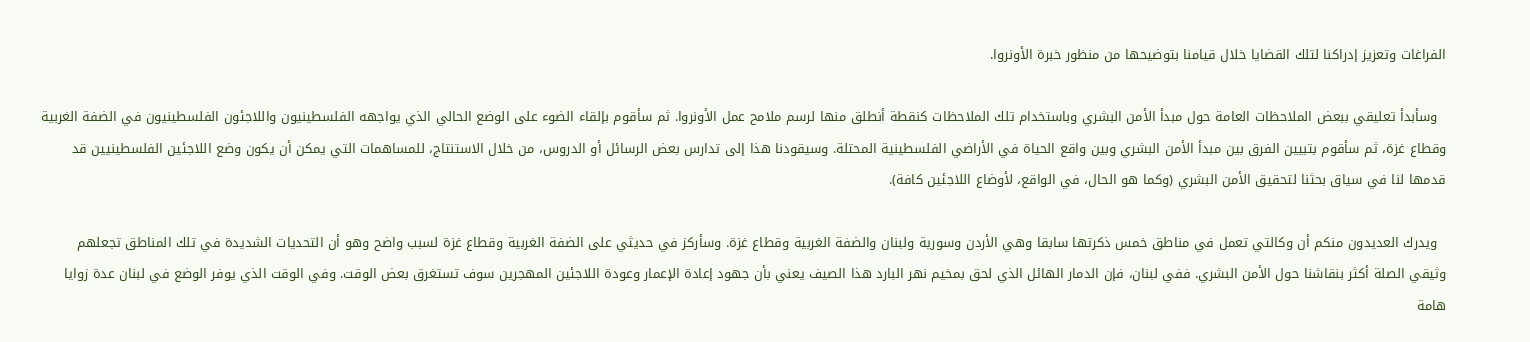الفراغات وتعزيز إدراكنا لتلك القضايا خلال قيامنا بتوضيحها من منظور خبرة الأونروا.

  وسأبدأ تعليقي ببعض الملاحظات العامة حول مبدأ الأمن البشري وباستخدام تلك الملاحظات كنقطة أنطلق منها لرسم ملامح عمل الأونروا. ثم سأقوم بإلقاء الضوء على الوضع الحالي الذي يواجهه الفلسطينيون واللاجئون الفلسطينيون في الضفة الغربية وقطاع غزة، ثم سأقوم بتبيين الفرق بين مبدأ الأمن البشري وبين واقع الحياة في الأراضي الفلسطينية المحتلة. وسيقودنا هذا إلى تدارس بعض الرسائل أو الدروس، من خلال الاستنتاج، للمساهمات التي يمكن أن يكون وضع اللاجئين الفلسطينيين قد قدمها لنا في سياق بحثنا لتحقيق الأمن البشري (وكما هو الحال، في الواقع، لأوضاع اللاجئين كافة).

  ويدرك العديدون منكم أن وكالتي تعمل في مناطق خمس ذكرتها سابقا وهي الأردن وسورية ولبنان والضفة الغربية وقطاع غزة. وسأركز في حديثي على الضفة الغربية وقطاع غزة لسبب واضح وهو أن التحديات الشديدة في تلك المناطق تجعلهم وثيقي الصلة أكثر بنقاشنا حول الأمن البشري. ففي لبنان، فإن الدمار الهائل الذي لحق بمخيم نهر البارد هذا الصيف يعني بأن جهود إعادة الإعمار وعودة اللاجئين المهجرين سوف تستغرق بعض الوقت. وفي الوقت الذي يوفر الوضع في لبنان عدة زوايا هامة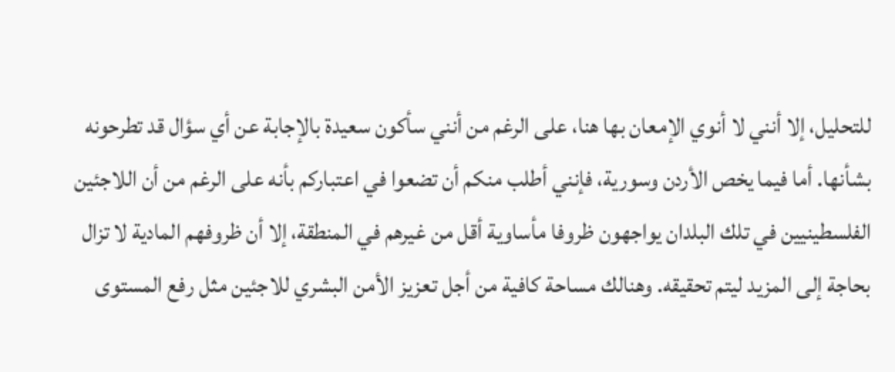للتحليل، إلا أنني لا أنوي الإمعان بها هنا، على الرغم من أنني سأكون سعيدة بالإجابة عن أي سؤال قد تطرحونه بشأنها. أما فيما يخص الأردن وسورية، فإنني أطلب منكم أن تضعوا في اعتباركم بأنه على الرغم من أن اللاجئين الفلسطينيين في تلك البلدان يواجهون ظروفا مأساوية أقل من غيرهم في المنطقة، إلا أن ظروفهم المادية لا تزال بحاجة إلى المزيد ليتم تحقيقه. وهنالك مساحة كافية من أجل تعزيز الأمن البشري للاجئين مثل رفع المستوى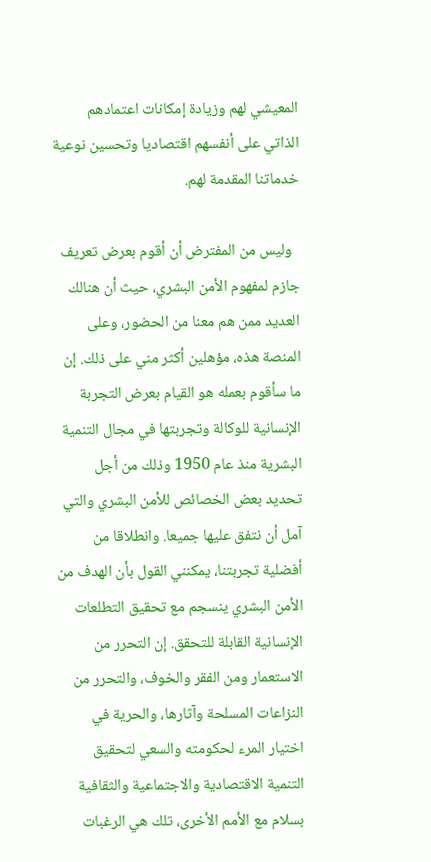المعيشي لهم وزيادة إمكانات اعتمادهم الذاتي على أنفسهم اقتصاديا وتحسين نوعية خدماتنا المقدمة لهم.

  وليس من المفترض أن أقوم بعرض تعريف جازم لمفهوم الأمن البشري، حيث أن هنالك العديد ممن هم معنا من الحضور، وعلى المنصة هذه، مؤهلين أكثر مني على ذلك. إن ما سأقوم بعمله هو القيام بعرض التجربة الإنسانية للوكالة وتجربتها في مجال التنمية البشرية منذ عام 1950 وذلك من أجل تحديد بعض الخصائص للأمن البشري والتي آمل أن نتفق عليها جميعا. وانطلاقا من أفضلية تجربتنا، يمكنني القول بأن الهدف من الأمن البشري ينسجم مع تحقيق التطلعات الإنسانية القابلة للتحقق. إن التحرر من الاستعمار ومن الفقر والخوف، والتحرر من النزاعات المسلحة وآثارها، والحرية في اختيار المرء لحكومته والسعي لتحقيق التنمية الاقتصادية والاجتماعية والثقافية بسلام مع الأمم الأخرى، تلك هي الرغبات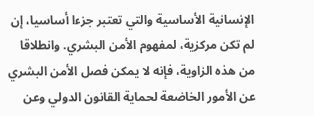الإنسانية الأساسية والتي تعتبر جزءا أساسيا، إن لم تكن مركزية، لمفهوم الأمن البشري. وانطلاقا من هذه الزاوية، فإنه لا يمكن فصل الأمن البشري عن الأمور الخاضعة لحماية القانون الدولي وعن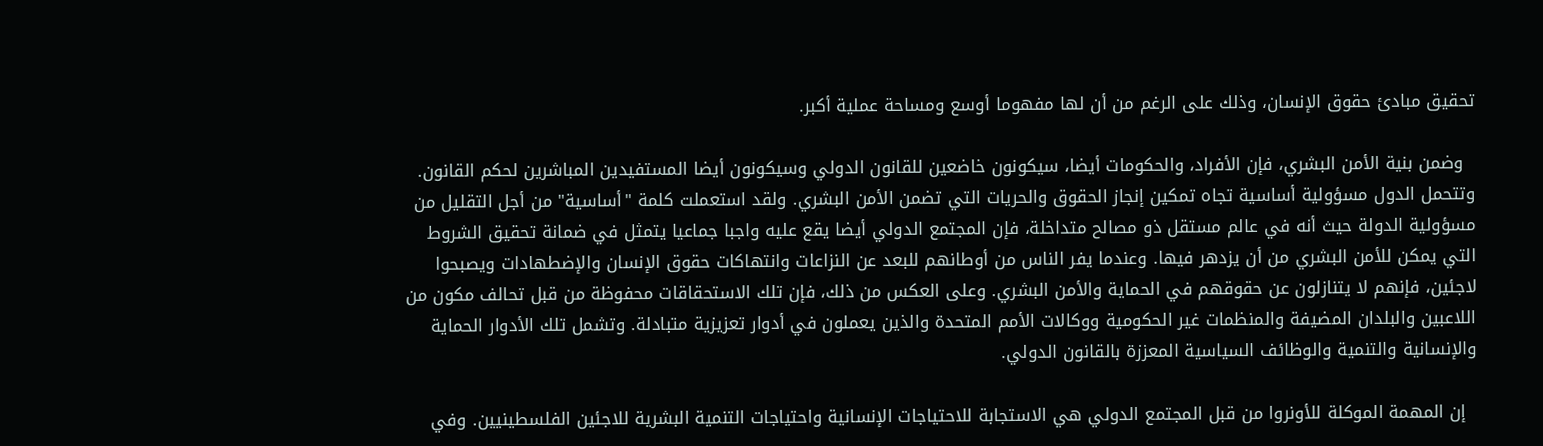تحقيق مبادئ حقوق الإنسان، وذلك على الرغم من أن لها مفهوما أوسع ومساحة عملية أكبر.

  وضمن بنية الأمن البشري، فإن الأفراد، والحكومات أيضا، سيكونون خاضعين للقانون الدولي وسيكونون أيضا المستفيدين المباشرين لحكم القانون. وتتحمل الدول مسؤولية أساسية تجاه تمكين إنجاز الحقوق والحريات التي تضمن الأمن البشري. ولقد استعملت كلمة "أساسية" من أجل التقليل من مسؤولية الدولة حيث أنه في عالم مستقل ذو مصالح متداخلة، فإن المجتمع الدولي أيضا يقع عليه واجبا جماعيا يتمثل في ضمانة تحقيق الشروط التي يمكن للأمن البشري من أن يزدهر فيها. وعندما يفر الناس من أوطانهم للبعد عن النزاعات وانتهاكات حقوق الإنسان والإضطهادات ويصبحوا لاجئين، فإنهم لا يتنازلون عن حقوقهم في الحماية والأمن البشري. وعلى العكس من ذلك، فإن تلك الاستحقاقات محفوظة من قبل تحالف مكون من اللاعبين والبلدان المضيفة والمنظمات غير الحكومية ووكالات الأمم المتحدة والذين يعملون في أدوار تعزيزية متبادلة. وتشمل تلك الأدوار الحماية والإنسانية والتنمية والوظائف السياسية المعززة بالقانون الدولي.

  إن المهمة الموكلة للأونروا من قبل المجتمع الدولي هي الاستجابة للاحتياجات الإنسانية واحتياجات التنمية البشرية للاجئين الفلسطينيين. وفي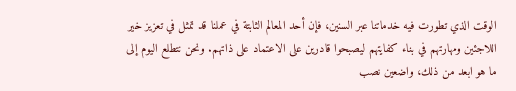الوقت الذي تطورت فيه خدماتنا عبر السنين، فإن أحد المعالم الثابتة في عملنا قد تمثل في تعزيز خير اللاجئين ومهارتهم في بناء كفايتهم ليصبحوا قادرين على الاعتماد على ذاتهم. ونحن نتطلع اليوم إلى ما هو ابعد من ذلك، واضعين نصب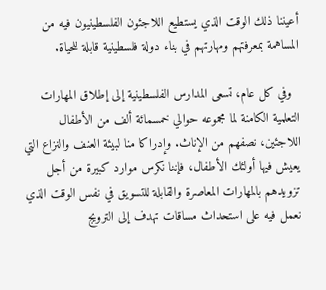أعيننا ذلك الوقت الذي يستطيع اللاجئون الفلسطينيون فيه من المساهمة بمعرفتهم ومهارتهم في بناء دولة فلسطينية قابلة للحياة.

  وفي كل عام، تسعى المدارس الفلسطينية إلى إطلاق المهارات التعلمية الكامنة لما مجموعه حوالي خمسمائة ألف من الأطفال اللاجئين، نصفهم من الإناث. وإدراكا منا لبيئة العنف والنزاع التي يعيش فيها أولئك الأطفال، فإننا نكرس موارد كبيرة من أجل تزويدهم بالمهارات المعاصرة والقابلة للتسويق في نفس الوقت الذي نعمل فيه على استحداث مساقات تهدف إلى الترويج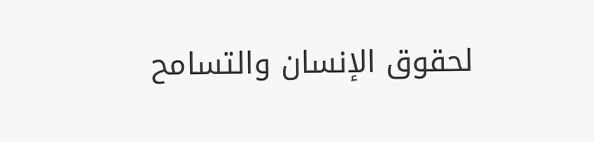لحقوق الإنسان والتسامح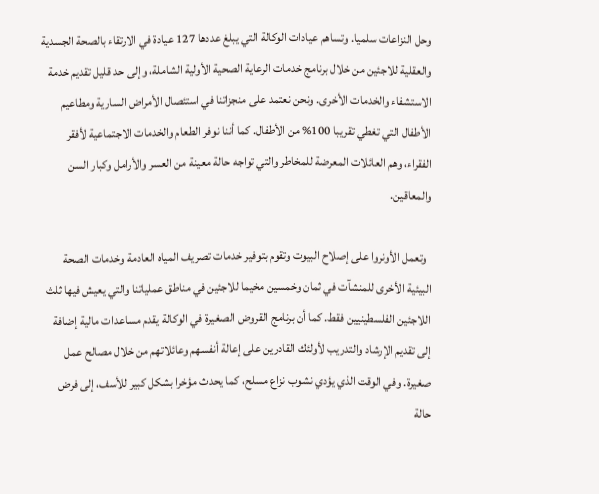وحل النزاعات سلميا. وتساهم عيادات الوكالة التي يبلغ عددها 127 عيادة في الارتقاء بالصحة الجسدية والعقلية للاجئين من خلال برنامج خدمات الرعاية الصحية الأولية الشاملة، وإلى حد قليل تقديم خدمة الاستشفاء والخدمات الأخرى. ونحن نعتمد على منجزاتنا في استئصال الأمراض السارية ومطاعيم الأطفال التي تغطي تقريبا 100% من الأطفال. كما أننا نوفر الطعام والخدمات الاجتماعية لأفقر الفقراء، وهم العائلات المعرضة للمخاطر والتي تواجه حالة معينة من العسر والأرامل وكبار السن والمعاقين.

  وتعمل الأونروا على إصلاح البيوت وتقوم بتوفير خدمات تصريف المياه العادمة وخدمات الصحة البيئية الأخرى للمنشآت في ثمان وخمسين مخيما للاجئين في مناطق عملياتنا والتي يعيش فيها ثلث اللاجئين الفلسطينيين فقط. كما أن برنامج القروض الصغيرة في الوكالة يقدم مساعدات مالية إضافة إلى تقديم الإرشاد والتدريب لأولئك القادرين على إعالة أنفسهم وعائلاتهم من خلال مصالح عمل صغيرة. وفي الوقت الذي يؤدي نشوب نزاع مسلح، كما يحدث مؤخرا بشكل كبير للأسف، إلى فرض حالة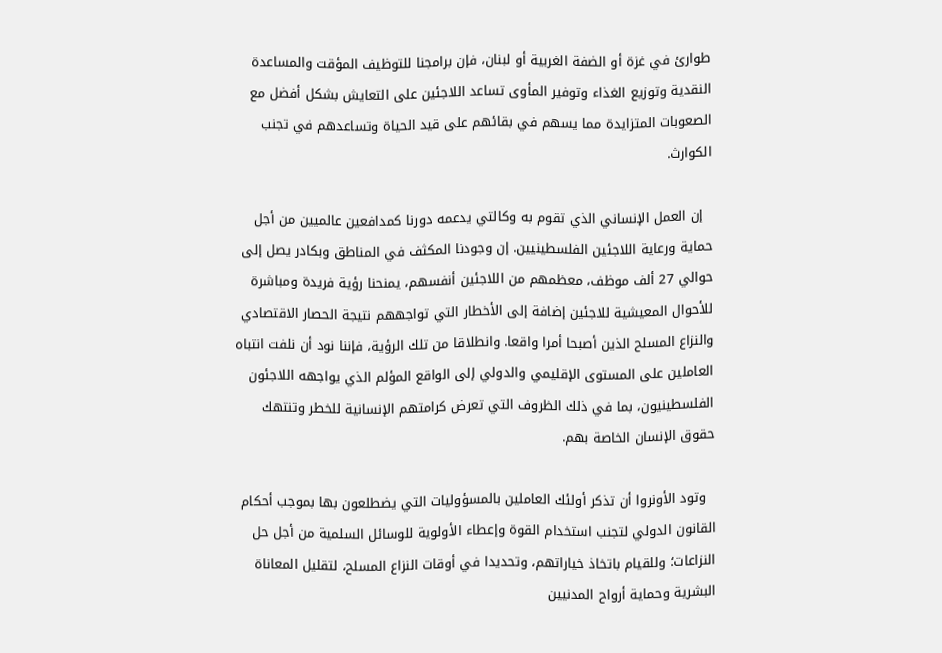طوارئ في غزة أو الضفة الغربية أو لبنان، فإن برامجنا للتوظيف المؤقت والمساعدة النقدية وتوزيع الغذاء وتوفير المأوى تساعد اللاجئين على التعايش بشكل أفضل مع الصعوبات المتزايدة مما يسهم في بقائهم على قيد الحياة وتساعدهم في تجنب الكوارث.

  إن العمل الإنساني الذي تقوم به وكالتي يدعمه دورنا كمدافعين عالميين من أجل حماية ورعاية اللاجئين الفلسطينيين. إن وجودنا المكثف في المناطق وبكادر يصل إلى حوالي 27 ألف موظف، معظمهم من اللاجئين أنفسهم، يمنحنا رؤية فريدة ومباشرة للأحوال المعيشية للاجئين إضافة إلى الأخطار التي تواجههم نتيجة الحصار الاقتصادي والنزاع المسلح الذين أصبحا أمرا واقعا. وانطلاقا من تلك الرؤية، فإننا نود أن نلفت انتباه العاملين على المستوى الإقليمي والدولي إلى الواقع المؤلم الذي يواجهه اللاجئون الفلسطينيون، بما في ذلك الظروف التي تعرض كرامتهم الإنسانية للخطر وتنتهك حقوق الإنسان الخاصة بهم.

  وتود الأونروا أن تذكر أولئك العاملين بالمسؤوليات التي يضطلعون بها بموجب أحكام القانون الدولي لتجنب استخدام القوة وإعطاء الأولوية للوسائل السلمية من أجل حل النزاعات؛ وللقيام باتخاذ خياراتهم، وتحديدا في أوقات النزاع المسلح، لتقليل المعاناة البشرية وحماية أرواح المدنيين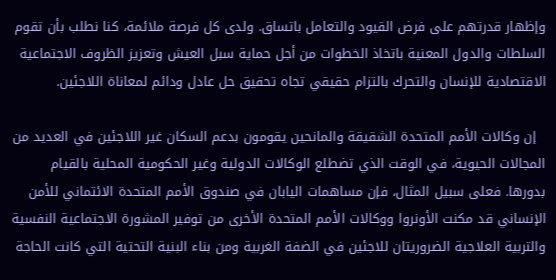وإظهار قدرتهم على فرض القيود والتعامل باتساق. ولدى كل فرصة ملائمة، كنا نطلب بأن تقوم السلطات والدول المعنية باتخاذ الخطوات من أجل حماية سبل العيش وتعزيز الظروف الاجتماعية الاقتصادية للإنسان والتحرك بالتزام حقيقي تجاه تحقيق حل عادل ودائم لمعاناة اللاجئين.

  إن وكالات الأمم المتحدة الشقيقة والمانحين يقومون بدعم السكان غير اللاجئين في العديد من المجالات الحيوية، في الوقت الذي تضطلع الوكالات الدولية وغير الحكومية المحلية بالقيام بدورها. فعلى سبيل المثال، فإن مساهمات اليابان في صندوق الأمم المتحدة الائتماني للأمن الإنساني قد مكنت الأونروا ووكالات الأمم المتحدة الأخرى من توفير المشورة الاجتماعية النفسية والتربية العلاجية الضروريتان للاجئين في الضفة الغربية ومن بناء البنية التحتية التي كانت الحاجة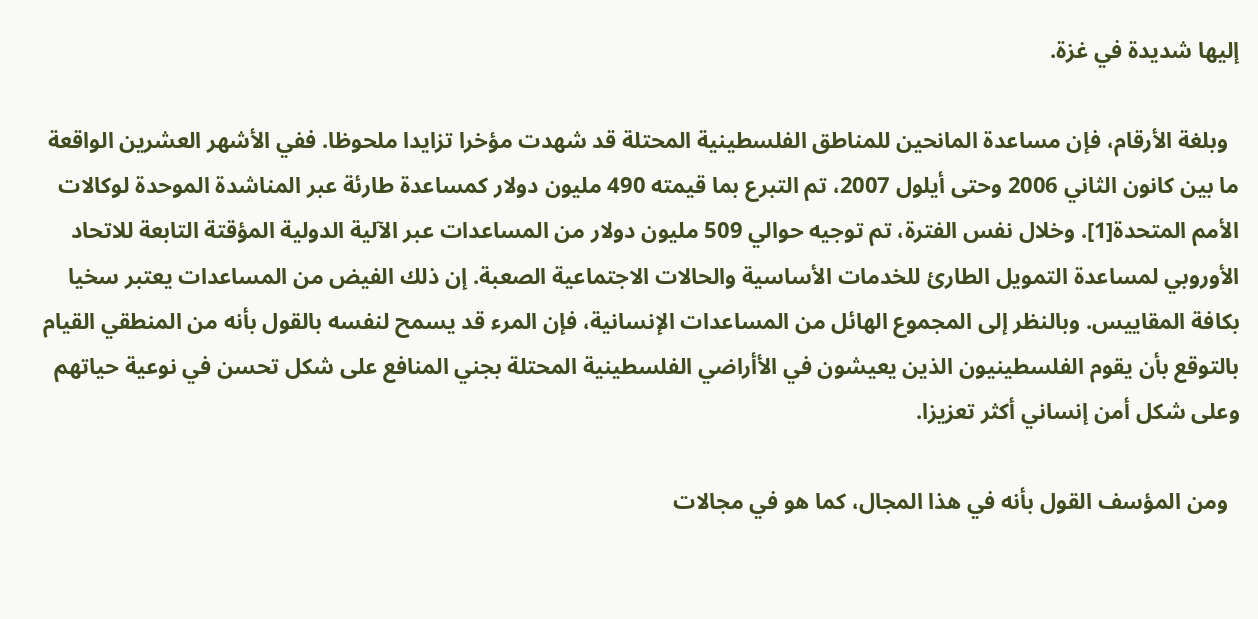إليها شديدة في غزة.

  وبلغة الأرقام، فإن مساعدة المانحين للمناطق الفلسطينية المحتلة قد شهدت مؤخرا تزايدا ملحوظا. ففي الأشهر العشرين الواقعة ما بين كانون الثاني 2006 وحتى أيلول 2007، تم التبرع بما قيمته 490 مليون دولار كمساعدة طارئة عبر المناشدة الموحدة لوكالات الأمم المتحدة[1]. وخلال نفس الفترة، تم توجيه حوالي 509 مليون دولار من المساعدات عبر الآلية الدولية المؤقتة التابعة للاتحاد الأوروبي لمساعدة التمويل الطارئ للخدمات الأساسية والحالات الاجتماعية الصعبة. إن ذلك الفيض من المساعدات يعتبر سخيا بكافة المقاييس. وبالنظر إلى المجموع الهائل من المساعدات الإنسانية، فإن المرء قد يسمح لنفسه بالقول بأنه من المنطقي القيام بالتوقع بأن يقوم الفلسطينيون الذين يعيشون في الأأراضي الفلسطينية المحتلة بجني المنافع على شكل تحسن في نوعية حياتهم وعلى شكل أمن إنساني أكثر تعزيزا.

  ومن المؤسف القول بأنه في هذا المجال، كما هو في مجالات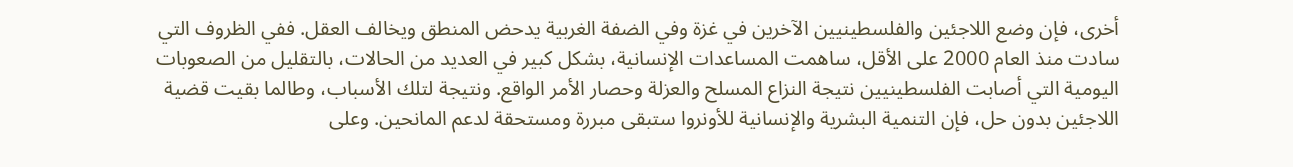أخرى، فإن وضع اللاجئين والفلسطينيين الآخرين في غزة وفي الضفة الغربية يدحض المنطق ويخالف العقل. ففي الظروف التي سادت منذ العام 2000 على الأقل، ساهمت المساعدات الإنسانية، بشكل كبير في العديد من الحالات، بالتقليل من الصعوبات اليومية التي أصابت الفلسطينيين نتيجة النزاع المسلح والعزلة وحصار الأمر الواقع. ونتيجة لتلك الأسباب، وطالما بقيت قضية اللاجئين بدون حل، فإن التنمية البشرية والإنسانية للأونروا ستبقى مبررة ومستحقة لدعم المانحين. وعلى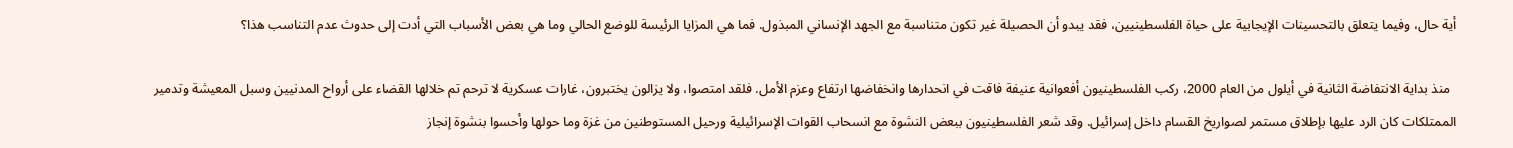أية حال، وفيما يتعلق بالتحسينات الإيجابية على حياة الفلسطينيين، فقد يبدو أن الحصيلة غير تكون متناسبة مع الجهد الإنساني المبذول. فما هي المزايا الرئيسة للوضع الحالي وما هي بعض الأسباب التي أدت إلى حدوث عدم التناسب هذا؟

  منذ بداية الانتفاضة الثانية في أيلول من العام 2000، ركب الفلسطينيون أفعوانية عنيفة فاقت في انحدارها وانخفاضها ارتفاع وعزم الأمل. فلقد امتصوا، ولا يزالون يختبرون، غارات عسكرية لا ترحم تم خلالها القضاء على أرواح المدنيين وسبل المعيشة وتدمير الممتلكات كان الرد عليها بإطلاق مستمر لصواريخ القسام داخل إسرائيل. وقد شعر الفلسطينيون ببعض النشوة مع انسحاب القوات الإسرائيلية ورحيل المستوطنين من غزة وما حولها وأحسوا بنشوة إنجاز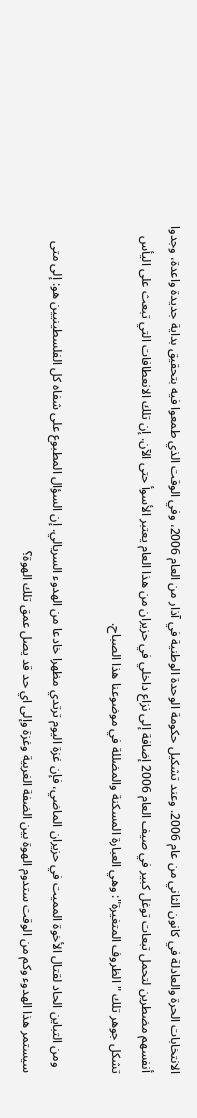الانتخابات الحرة والعادلة في كانون الثاني من عام 2006. وعند تشكيل حكومة الوحدة الوطنية في آذار من العام 2006، وفي الوقت الذي طمعوا فيه بتحقيق بداية جديدة واعدة، وجدوا أنفسهم مضطرين لتحمل تبعات توغل كبير في صيف العام 2006 إضافة إلى نزاع داخلي في حزيران من هذا العام يعتبر الأسوأ حتى الآن. إن تلك الانعطافات التي تبعث على اليأس تشكل جوهر تلك "الظروف المتغيرة": وهي العبارة المسكنة والمضللة في موضوعنا هذا الصباح.

  ومن التباين الحاد لقتال الأخوة المميت في حزيران الماضي، فإن غزة اليوم ترتدي مظهرا خادعا من الهدوء السريالي. إن السؤال المطبوع على شفاه كل الفلسطينيين هو: إلى متى سيستمر هذا الهدوء وكم من الوقت ستدوم الهوة بين الضفة الغربية وغزة وإلى اي حد قد يصل عمق تلك الهوة؟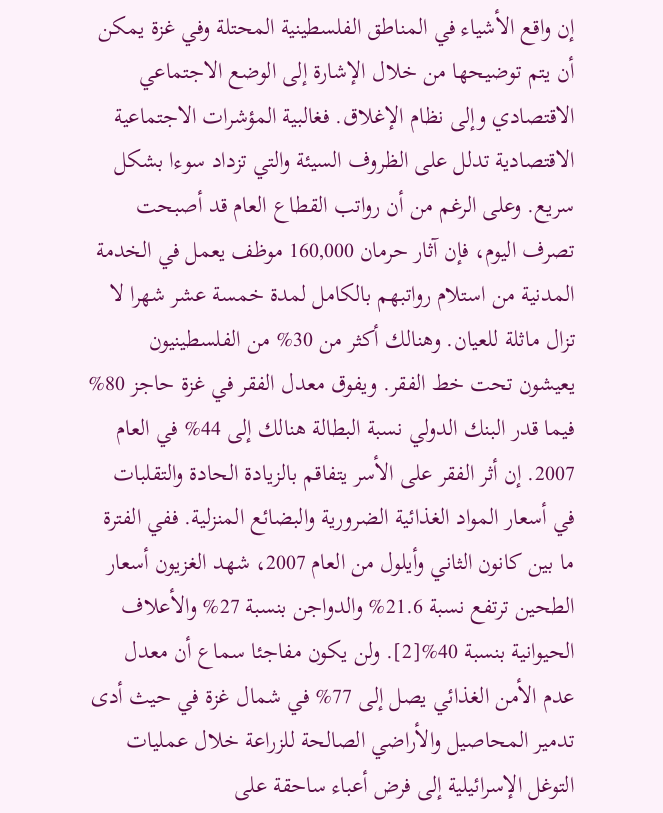إن واقع الأشياء في المناطق الفلسطينية المحتلة وفي غزة يمكن أن يتم توضيحها من خلال الإشارة إلى الوضع الاجتماعي الاقتصادي وإلى نظام الإغلاق. فغالبية المؤشرات الاجتماعية الاقتصادية تدلل على الظروف السيئة والتي تزداد سوءا بشكل سريع. وعلى الرغم من أن رواتب القطاع العام قد أصبحت تصرف اليوم، فإن آثار حرمان 160,000 موظف يعمل في الخدمة المدنية من استلام رواتبهم بالكامل لمدة خمسة عشر شهرا لا تزال ماثلة للعيان. وهنالك أكثر من 30% من الفلسطينيون يعيشون تحت خط الفقر. ويفوق معدل الفقر في غزة حاجز 80% فيما قدر البنك الدولي نسبة البطالة هنالك إلى 44% في العام 2007. إن أثر الفقر على الأسر يتفاقم بالزيادة الحادة والتقلبات في أسعار المواد الغذائية الضرورية والبضائع المنزلية. ففي الفترة ما بين كانون الثاني وأيلول من العام 2007، شهد الغزيون أسعار الطحين ترتفع نسبة 21.6% والدواجن بنسبة 27% والأعلاف الحيوانية بنسبة 40%[2]. ولن يكون مفاجئا سماع أن معدل عدم الأمن الغذائي يصل إلى 77% في شمال غزة في حيث أدى تدمير المحاصيل والأراضي الصالحة للزراعة خلال عمليات التوغل الإسرائيلية إلى فرض أعباء ساحقة على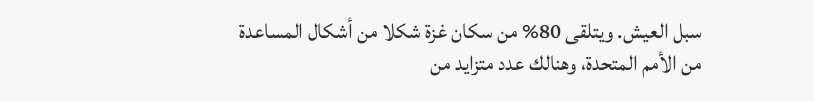سبل العيش. ويتلقى 80% من سكان غزة شكلا من أشكال المساعدة من الأمم المتحدة، وهنالك عدد متزايد من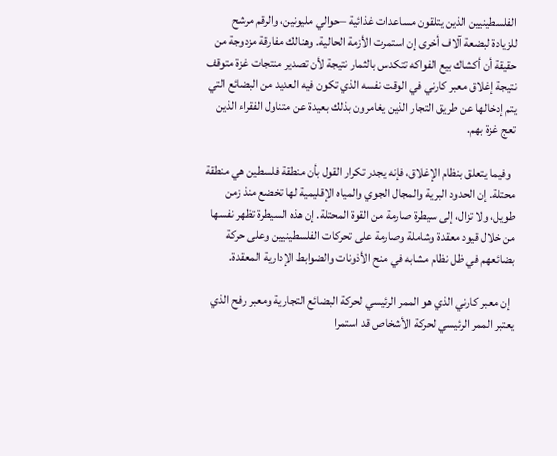الفلسطينيين الذين يتلقون مساعدات غذائية –حوالي مليونين، والرقم مرشح للزيادة لبضعة آلاف أخرى إن استمرت الأزمة الحالية. وهنالك مفارقة مزدوجة من حقيقة أن أكشاك بيع الفواكه تتكدس بالثمار نتيجة لأن تصدير منتجات غزة متوقف نتيجة إغلاق معبر كارني في الوقت نفسه الذي تكون فيه العديد من البضائع التي يتم إدخالها عن طريق التجار الذين يغامرون بذلك بعيدة عن متناول الفقراء الذين تعج غزة بهم.

  وفيما يتعلق بنظام الإغلاق، فإنه يجدر تكرار القول بأن منطقة فلسطين هي منطقة محتلة. إن الحدود البرية والمجال الجوي والمياه الإقليمية لها تخضع منذ زمن طويل، ولا تزال، إلى سيطرة صارمة من القوة المحتلة. إن هذه السيطرة تظهر نفسها من خلال قيود معقدة وشاملة وصارمة على تحركات الفلسطينيين وعلى حركة بضائعهم في ظل نظام مشابه في منح الأذونات والضوابط الإدارية المعقدة.

  إن معبر كارني الذي هو الممر الرئيسي لحركة البضائع التجارية ومعبر رفح الذي يعتبر الممر الرئيسي لحركة الأشخاص قد استمرا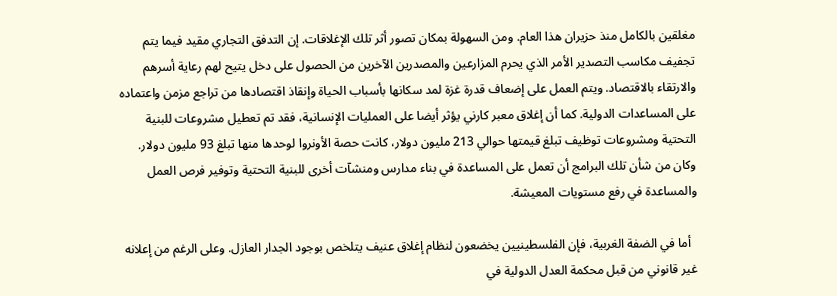مغلقين بالكامل منذ حزيران هذا العام. ومن السهولة بمكان تصور أثر تلك الإغلاقات. إن التدفق التجاري مقيد فيما يتم تجفيف مكاسب التصدير الأمر الذي يحرم المزارعين والمصدرين الآخرين من الحصول على دخل يتيح لهم رعاية أسرهم والارتقاء بالاقتصاد. ويتم العمل على إضعاف قدرة غزة لمد سكانها بأسباب الحياة وإنقاذ اقتصادها من تراجع مزمن واعتماده على المساعدات الدولية. كما أن إغلاق معبر كارني يؤثر أيضا على العمليات الإنسانية، فقد تم تعطيل مشروعات للبنية التحتية ومشروعات توظيف تبلغ قيمتها حوالي 213 مليون دولار، كانت حصة الأونروا لوحدها منها تبلغ 93 مليون دولار. وكان من شأن تلك البرامج أن تعمل على المساعدة في بناء مدارس ومنشآت أخرى للبنية التحتية وتوفير فرص العمل والمساعدة في رفع مستويات المعيشة.

  أما في الضفة الغربية، فإن الفلسطينيين يخضعون لنظام إغلاق عنيف يتلخص بوجود الجدار العازل. وعلى الرغم من إعلانه غير قانوني من قبل محكمة العدل الدولية في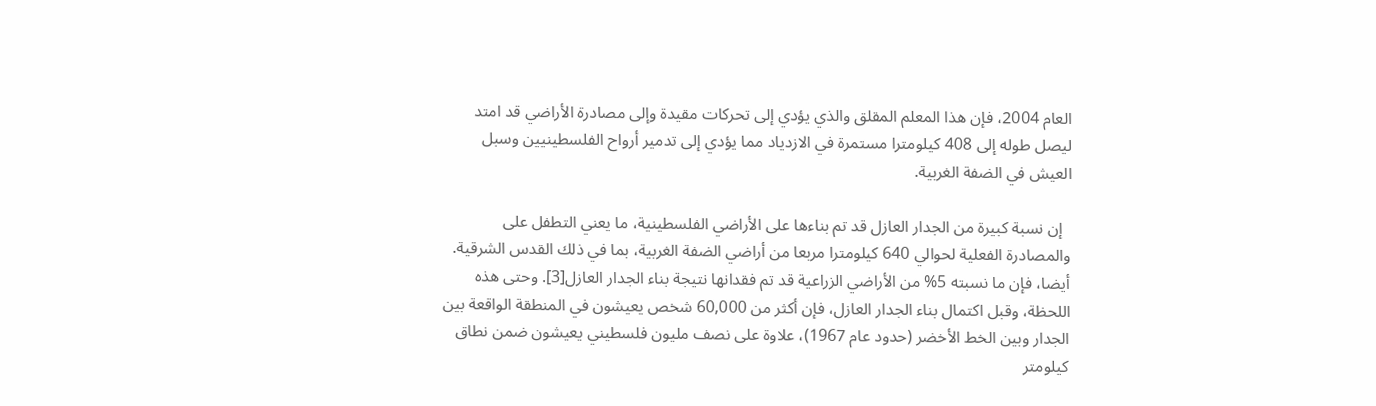العام 2004، فإن هذا المعلم المقلق والذي يؤدي إلى تحركات مقيدة وإلى مصادرة الأراضي قد امتد ليصل طوله إلى 408 كيلومترا مستمرة في الازدياد مما يؤدي إلى تدمير أرواح الفلسطينيين وسبل العيش في الضفة الغربية.

  إن نسبة كبيرة من الجدار العازل قد تم بناءها على الأراضي الفلسطينية، ما يعني التطفل على والمصادرة الفعلية لحوالي 640 كيلومترا مربعا من أراضي الضفة الغربية، بما في ذلك القدس الشرقية. أيضا، فإن ما نسبته 5% من الأراضي الزراعية قد تم فقدانها نتيجة بناء الجدار العازل[3]. وحتى هذه اللحظة، وقبل اكتمال بناء الجدار العازل، فإن أكثر من 60,000 شخص يعيشون في المنطقة الواقعة بين الجدار وبين الخط الأخضر (حدود عام 1967)، علاوة على نصف مليون فلسطيني يعيشون ضمن نطاق كيلومتر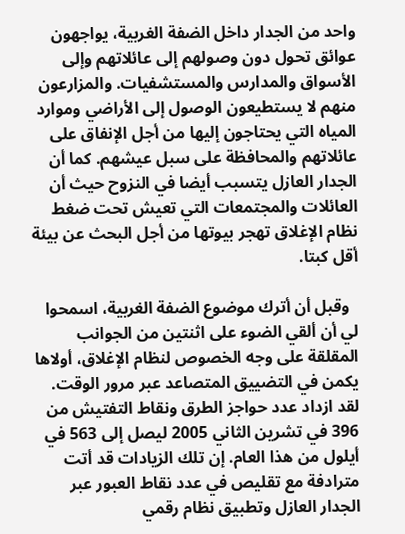واحد من الجدار داخل الضفة الغربية، يواجهون عوائق تحول دون وصولهم إلى عائلاتهم وإلى الأسواق والمدارس والمستشفيات. والمزارعون منهم لا يستطيعون الوصول إلى الأراضي وموارد المياه التي يحتاجون إليها من أجل الإنفاق على عائلاتهم والمحافظة على سبل عيشهم. كما أن الجدار العازل يتسبب أيضا في النزوح حيث أن العائلات والمجتمعات التي تعيش تحت ضغط نظام الإغلاق تهجر بيوتها من أجل البحث عن بيئة أقل كبتا.

  وقبل أن أترك موضوع الضفة الغربية، اسمحوا لي أن ألقي الضوء على اثنتين من الجوانب المقلقة على وجه الخصوص لنظام الإغلاق، أولاها يكمن في التضييق المتصاعد عبر مرور الوقت. لقد ازداد عدد حواجز الطرق ونقاط التفتيش من 396 في تشرين الثاني 2005 ليصل إلى 563 في أيلول من هذا العام. إن تلك الزيادات قد أتت مترادفة مع تقليص في عدد نقاط العبور عبر الجدار العازل وتطبيق نظام رقمي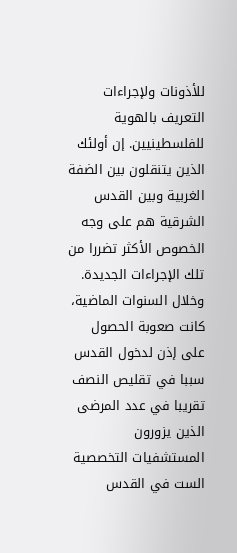للأذونات ولإجراءات التعريف بالهوية للفلسطينيين. إن أولئك الذين يتنقلون بين الضفة الغربية وبين القدس الشرقية هم على وجه الخصوص الأكثر تضررا من تلك الإجراءات الجديدة. وخلال السنوات الماضية، كانت صعوبة الحصول على إذن لدخول القدس سببا في تقليص النصف تقريبا في عدد المرضى الذين يزورون المستشفيات التخصصية الست في القدس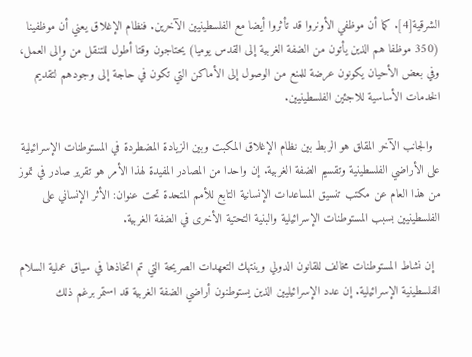الشرقية[4]. كما أن موظفي الأونروا قد تأثروا أيضا مع الفلسطينيين الآخرين. فنظام الإغلاق يعني أن موظفينا (350 موظفا هم الذين يأتون من الضفة الغربية إلى القدس يوميا) يحتاجون وقتا أطول للتنقل من وإلى العمل، وفي بعض الأحيان يكونون عرضة للمنع من الوصول إلى الأماكن التي تكون في حاجة إلى وجودهم لتقديم الخدمات الأساسية للاجئين الفلسطينيين.

  والجانب الآخر المقلق هو الربط بين نظام الإغلاق المكبت وبين الزيادة المضطردة في المستوطنات الإسرائيلية على الأراضي الفلسطينية وتقسيم الضفة الغربية. إن واحدا من المصادر المفيدة لهذا الأمر هو تقرير صادر في تموز من هذا العام عن مكتب تنسيق المساعدات الإنسانية التابع للأمم المتحدة تحت عنوان: الأثر الإنساني على الفلسطينيين بسبب المستوطنات الإسرائيلية والبنية التحتية الأخرى في الضفة الغربية.

  إن نشاط المستوطنات مخالف للقانون الدولي وينتهك التعهدات الصريحة التي تم اتخاذها في سياق عملية السلام الفلسطينية الإسرائيلية. إن عدد الإسرائيليين الذين يستوطنون أراضي الضفة الغربية قد استمر برغم ذلك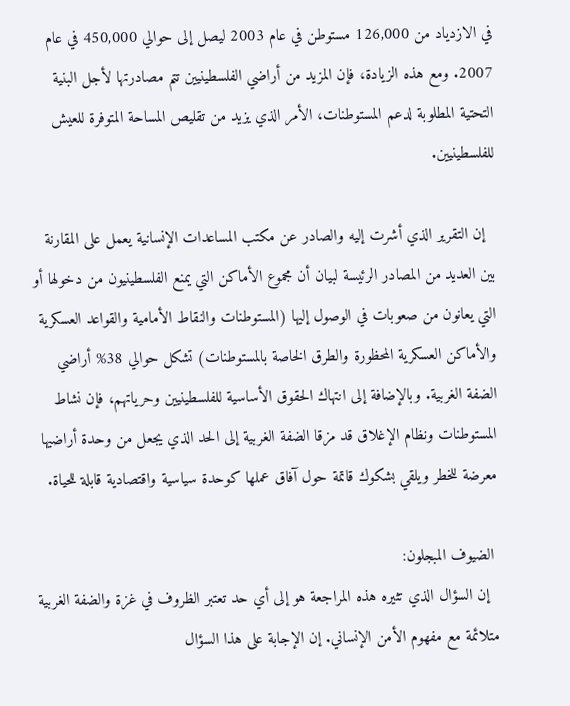في الازدياد من 126,000 مستوطن في عام 2003 ليصل إلى حوالي 450,000 في عام 2007. ومع هذه الزيادة، فإن المزيد من أراضي الفلسطينيين تتم مصادرتها لأجل البنية التحتية المطلوبة لدعم المستوطنات، الأمر الذي يزيد من تقليص المساحة المتوفرة للعيش للفلسطينيين.

  إن التقرير الذي أشرت إليه والصادر عن مكتب المساعدات الإنسانية يعمل على المقارنة بين العديد من المصادر الرئيسة لبيان أن مجموع الأماكن التي يمنع الفلسطينيون من دخولها أو التي يعانون من صعوبات في الوصول إليها (المستوطنات والنقاط الأمامية والقواعد العسكرية والأماكن العسكرية المحظورة والطرق الخاصة بالمستوطنات) تشكل حوالي 38% أراضي الضفة الغربية. وبالإضافة إلى انتهاك الحقوق الأساسية للفلسطينيين وحرياتهم، فإن نشاط المستوطنات ونظام الإغلاق قد مزقا الضفة الغربية إلى الحد الذي يجعل من وحدة أراضيها معرضة للخطر ويلقي بشكوك قاتمة حول آفاق عملها كوحدة سياسية واقتصادية قابلة للحياة.

 الضيوف المبجلون:
  إن السؤال الذي تثيره هذه المراجعة هو إلى أي حد تعتبر الظروف في غزة والضفة الغربية متلائمة مع مفهوم الأمن الإنساني. إن الإجابة على هذا السؤال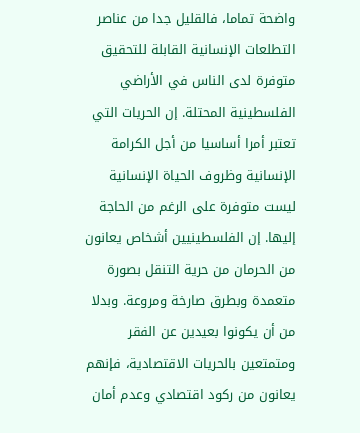واضحة تماما، فالقليل جدا من عناصر التطلعات الإنسانية القابلة للتحقيق متوفرة لدى الناس في الأراضي الفلسطينية المحتلة. إن الحريات التي تعتبر أمرا أساسيا من أجل الكرامة الإنسانية وظروف الحياة الإنسانية ليست متوفرة على الرغم من الحاجة إليها. إن الفلسطينيين أشخاص يعانون من الحرمان من حرية التنقل بصورة متعمدة وبطرق صارخة ومروعة. وبدلا من أن يكونوا بعيدين عن الفقر ومتمتعين بالحريات الاقتصادية، فإنهم يعانون من ركود اقتصادي وعدم أمان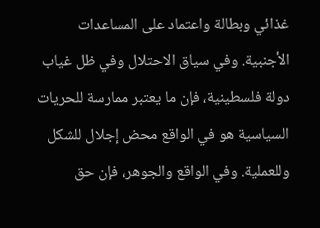غذائي وبطالة واعتماد على المساعدات الأجنبية. وفي سياق الاحتلال وفي ظل غياب دولة فلسطينية، فإن ما يعتبر ممارسة للحريات السياسية هو في الواقع محض إجلال للشكل وللعملية. وفي الواقع والجوهر، فإن حق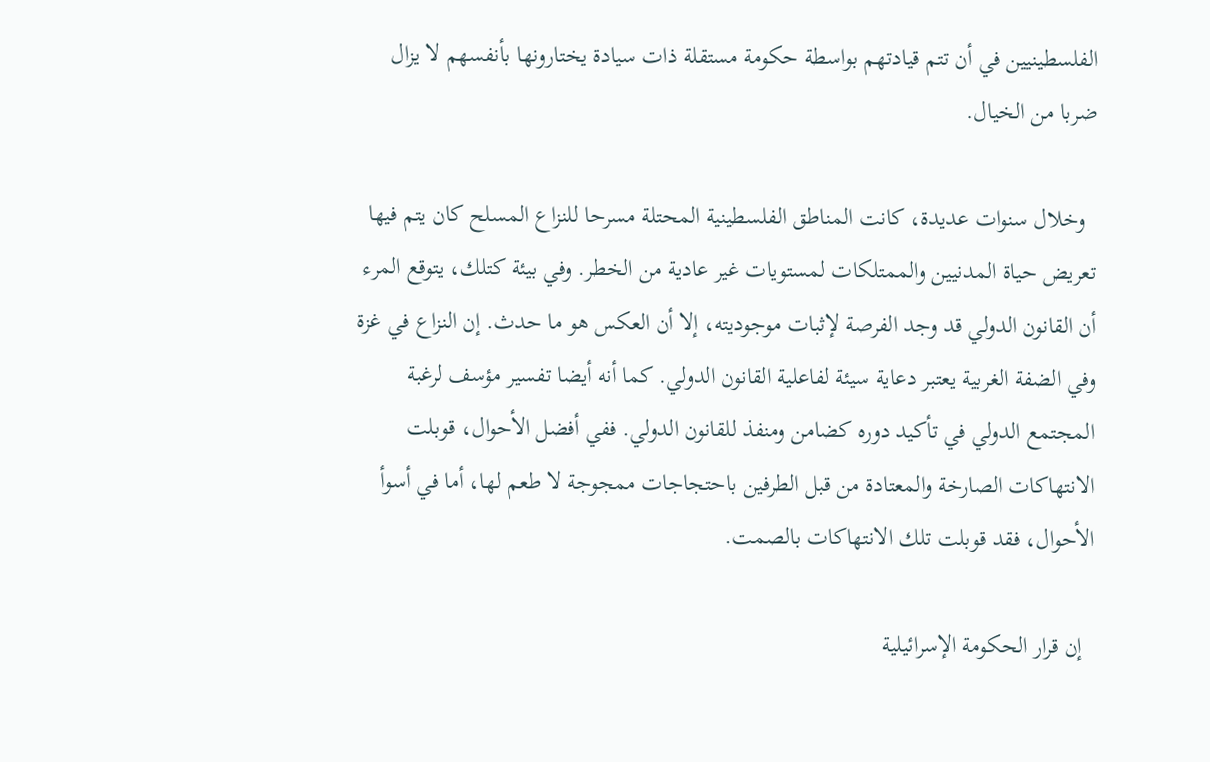الفلسطينيين في أن تتم قيادتهم بواسطة حكومة مستقلة ذات سيادة يختارونها بأنفسهم لا يزال ضربا من الخيال.

  وخلال سنوات عديدة، كانت المناطق الفلسطينية المحتلة مسرحا للنزاع المسلح كان يتم فيها تعريض حياة المدنيين والممتلكات لمستويات غير عادية من الخطر. وفي بيئة كتلك، يتوقع المرء أن القانون الدولي قد وجد الفرصة لإثبات موجوديته، إلا أن العكس هو ما حدث. إن النزاع في غزة وفي الضفة الغربية يعتبر دعاية سيئة لفاعلية القانون الدولي. كما أنه أيضا تفسير مؤسف لرغبة المجتمع الدولي في تأكيد دوره كضامن ومنفذ للقانون الدولي. ففي أفضل الأحوال، قوبلت الانتهاكات الصارخة والمعتادة من قبل الطرفين باحتجاجات ممجوجة لا طعم لها، أما في أسوأ الأحوال، فقد قوبلت تلك الانتهاكات بالصمت.

  إن قرار الحكومة الإسرائيلية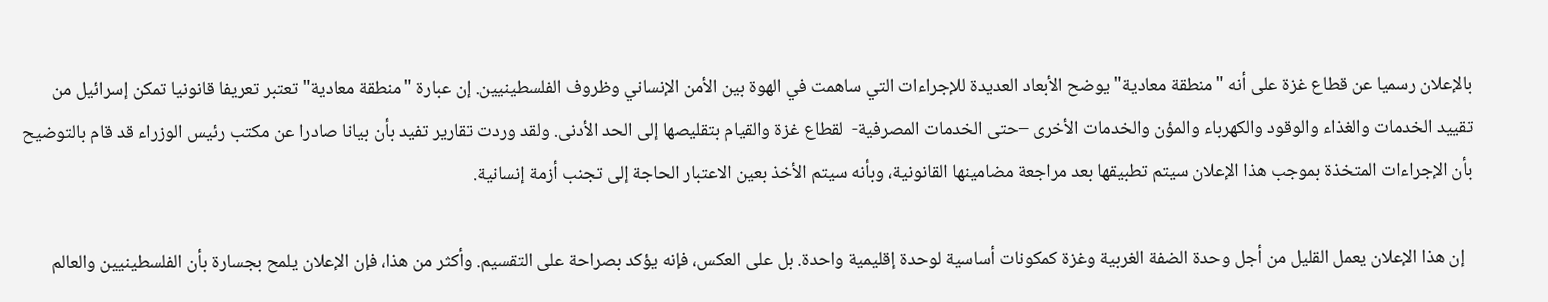بالإعلان رسميا عن قطاع غزة على أنه "منطقة معادية" يوضح الأبعاد العديدة للإجراءات التي ساهمت في الهوة بين الأمن الإنساني وظروف الفلسطينيين. إن عبارة "منطقة معادية" تعتبر تعريفا قانونيا تمكن إسرائيل من تقييد الخدمات والغذاء والوقود والكهرباء والمؤن والخدمات الأخرى –حتى الخدمات المصرفية-  لقطاع غزة والقيام بتقليصها إلى الحد الأدنى. ولقد وردت تقارير تفيد بأن بيانا صادرا عن مكتب رئيس الوزراء قد قام بالتوضيح بأن الإجراءات المتخذة بموجب هذا الإعلان سيتم تطبيقها بعد مراجعة مضامينها القانونية، وبأنه سيتم الأخذ بعين الاعتبار الحاجة إلى تجنب أزمة إنسانية.

  إن هذا الإعلان يعمل القليل من أجل وحدة الضفة الغربية وغزة كمكونات أساسية لوحدة إقليمية واحدة. بل على العكس، فإنه يؤكد بصراحة على التقسيم. وأكثر من هذا، فإن الإعلان يلمح بجسارة بأن الفلسطينيين والعالم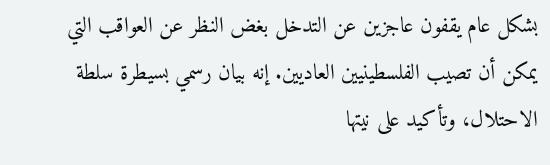بشكل عام يقفون عاجزين عن التدخل بغض النظر عن العواقب التي يمكن أن تصيب الفلسطينيين العاديين. إنه بيان رسمي بسيطرة سلطة الاحتلال، وتأكيد على نيتها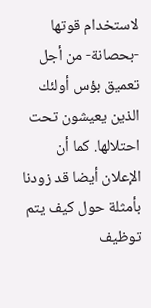لاستخدام قوتها -بحصانة- من أجل تعميق بؤس أولئك الذين يعيشون تحت احتلالها. كما أن الإعلان أيضا قد زودنا بأمثلة حول كيف يتم توظيف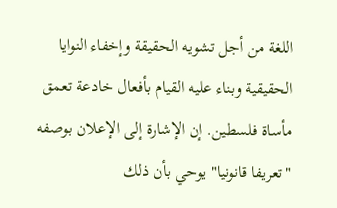اللغة من أجل تشويه الحقيقة وإخفاء النوايا الحقيقية وبناء عليه القيام بأفعال خادعة تعمق مأساة فلسطين. إن الإشارة إلى الإعلان بوصفه "تعريفا قانونيا" يوحي بأن ذلك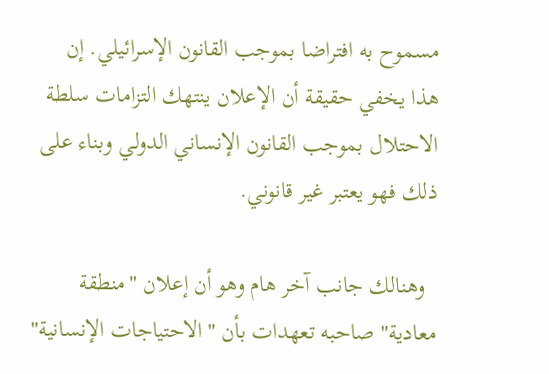مسموح به افتراضا بموجب القانون الإسرائيلي. إن هذا يخفي حقيقة أن الإعلان ينتهك التزامات سلطة الاحتلال بموجب القانون الإنساني الدولي وبناء على ذلك فهو يعتبر غير قانوني.

  وهنالك جانب آخر هام وهو أن إعلان "منطقة معادية" صاحبه تعهدات بأن "الاحتياجات الإنسانية"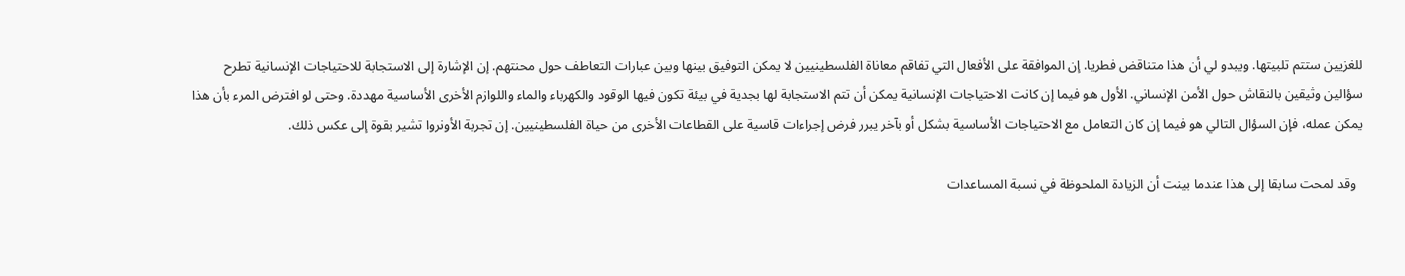للغزيين ستتم تلبيتها. ويبدو لي أن هذا متناقض فطريا. إن الموافقة على الأفعال التي تفاقم معاناة الفلسطينيين لا يمكن التوفيق بينها وبين عبارات التعاطف حول محنتهم. إن الإشارة إلى الاستجابة للاحتياجات الإنسانية تطرح سؤالين وثيقين بالنقاش حول الأمن الإنساني. الأول هو فيما إن كانت الاحتياجات الإنسانية يمكن أن تتم الاستجابة لها بجدية في بيئة تكون فيها الوقود والكهرباء والماء واللوازم الأخرى الأساسية مهددة. وحتى لو افترض المرء بأن هذا يمكن عمله، فإن السؤال التالي هو فيما إن كان التعامل مع الاحتياجات الأساسية بشكل أو بآخر يبرر فرض إجراءات قاسية على القطاعات الأخرى من حياة الفلسطينيين. إن تجربة الأونروا تشير بقوة إلى عكس ذلك.

  وقد لمحت سابقا إلى هذا عندما بينت أن الزيادة الملحوظة في نسبة المساعدات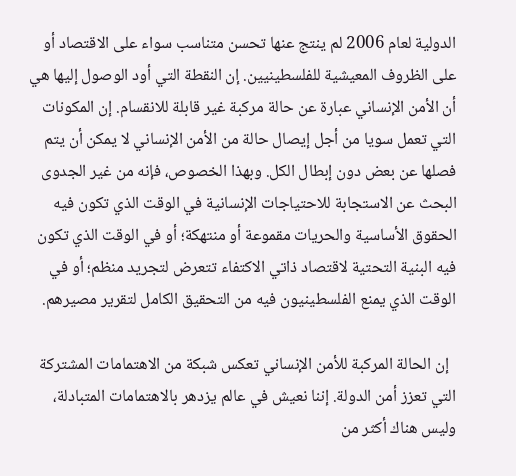الدولية لعام 2006 لم ينتج عنها تحسن متناسب سواء على الاقتصاد أو على الظروف المعيشية للفلسطينيين. إن النقطة التي أود الوصول إليها هي أن الأمن الإنساني عبارة عن حالة مركبة غير قابلة للانقسام. إن المكونات التي تعمل سويا من أجل إيصال حالة من الأمن الإنساني لا يمكن أن يتم فصلها عن بعض دون إبطال الكل. وبهذا الخصوص، فإنه من غير الجدوى البحث عن الاستجابة للاحتياجات الإنسانية في الوقت الذي تكون فيه الحقوق الأساسية والحريات مقموعة أو منتهكة؛ أو في الوقت الذي تكون فيه البنية التحتية لاقتصاد ذاتي الاكتفاء تتعرض لتجريد منظم؛ أو في الوقت الذي يمنع الفلسطينيون فيه من التحقيق الكامل لتقرير مصيرهم.

  إن الحالة المركبة للأمن الإنساني تعكس شبكة من الاهتمامات المشتركة التي تعزز أمن الدولة. إننا نعيش في عالم يزدهر بالاهتمامات المتبادلة، وليس هناك أكثر من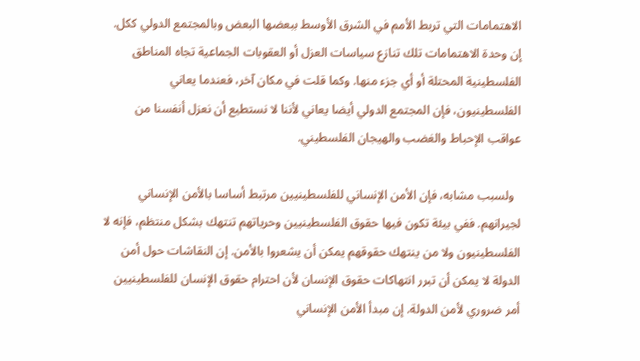الاهتمامات التي تربط الأمم في الشرق الأوسط ببعضها البعض وبالمجتمع الدولي ككل. إن وحدة الاهتمامات تلك تنازع سياسات العزل أو العقوبات الجماعية تجاه المناطق الفلسطينية المحتلة أو أي جزء منها. وكما قلت في مكان آخر، فعندما يعاني الفلسطينيون، فإن المجتمع الدولي أيضا يعاني لأننا لا نستطيع أن نعزل أنفسنا من عواقب الإحباط والغضب والهيجان الفلسطيني.

  ولسبب مشابه، فإن الأمن الإنساني للفلسطينيين مرتبط أساسا بالأمن الإنساني لجيرانهم. ففي بيئة تكون فيها حقوق الفلسطينيين وحرياتهم تنتهك بشكل منتظم، فإنه لا الفلسطينيون ولا من ينتهك حقوقهم يمكن أن يشعروا بالأمن. إن النقاشات حول أمن الدولة لا يمكن أن تبرر انتهاكات حقوق الإنسان لأن احترام حقوق الإنسان للفلسطينيين أمر ضروري لأمن الدولة. إن مبدأ الأمن الإنساني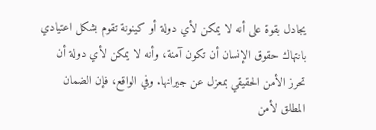يجادل بقوة على أنه لا يمكن لأي دولة أو كينونة تقوم بشكل اعتيادي بانتهاك حقوق الإنسان أن تكون آمنة، وأنه لا يمكن لأي دولة أن تحرز الأمن الحقيقي بمعزل عن جيرانها. وفي الواقع، فإن الضمان المطلق لأمن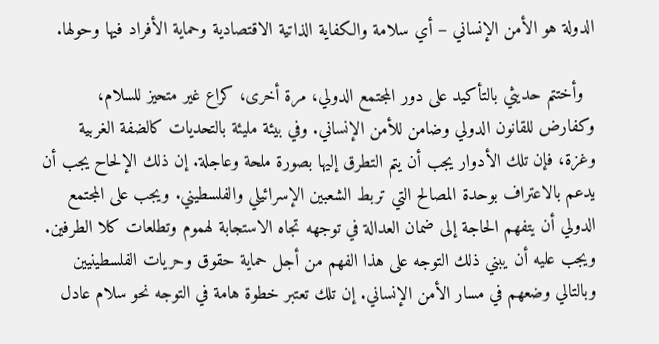الدولة هو الأمن الإنساني – أي سلامة والكفاية الذاتية الاقتصادية وحماية الأفراد فيها وحولها.

  وأختتم حديثي بالتأكيد على دور المجتمع الدولي، مرة أخرى، كراع غير متحيز للسلام، وكفارض للقانون الدولي وضامن للأمن الإنساني. وفي بيئة مليئة بالتحديات كالضفة الغربية وغزة، فإن تلك الأدوار يجب أن يتم التطرق إليها بصورة ملحة وعاجلة. إن ذلك الإلحاح يجب أن يدعم بالاعتراف بوحدة المصالح التي تربط الشعبين الإسرائيلي والفلسطيني. ويجب على المجتمع الدولي أن يتفهم الحاجة إلى ضمان العدالة في توجهه تجاه الاستجابة لهموم وتطلعات كلا الطرفين. ويجب عليه أن يبني ذلك التوجه على هذا الفهم من أجل حماية حقوق وحريات الفلسطينيين وبالتالي وضعهم في مسار الأمن الإنساني. إن تلك تعتبر خطوة هامة في التوجه نحو سلام عادل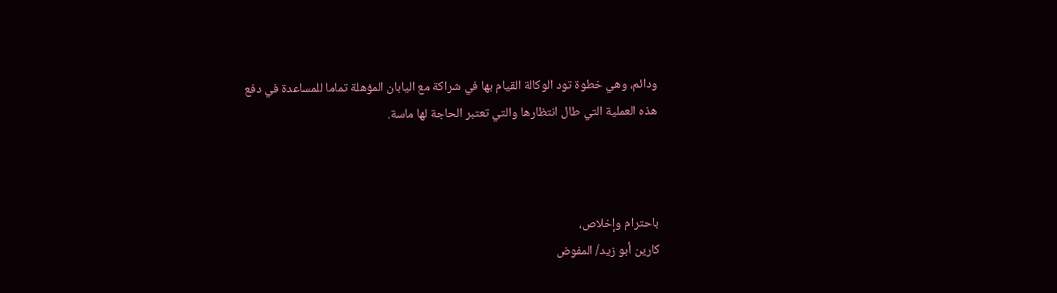ودائم، وهي خطوة تود الوكالة القيام بها في شراكة مع اليابان المؤهلة تماما للمساعدة في دفع هذه العملية التي طال انتظارها والتي تعتبر الحاجة لها ماسة.



باحترام وإخلاص،
كارين أبو زيد/ المفوض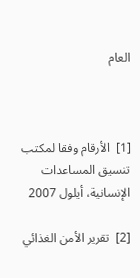العام



[1]  الأرقام وفقا لمكتب تنسيق المساعدات الإنسانية، أيلول 2007

[2]  تقرير الأمن الغذائي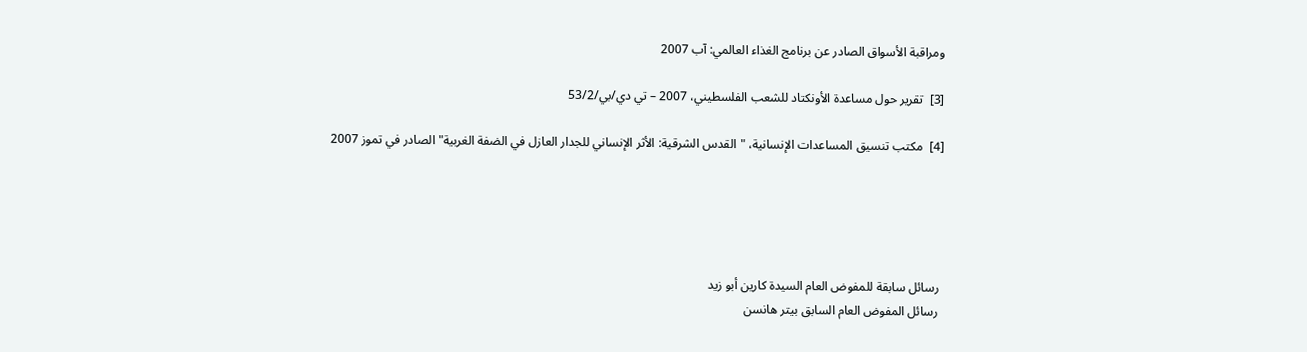ومراقبة الأسواق الصادر عن برنامج الغذاء العالمي: آب 2007

[3]  تقرير حول مساعدة الأونكتاد للشعب الفلسطيني، 2007 – تي دي/بي/53/2

[4]  مكتب تنسيق المساعدات الإنسانية، "القدس الشرقية: الأثر الإنساني للجدار العازل في الضفة الغربية" الصادر في تموز 2007





 رسائل سابقة للمفوض العام السيدة كارين أبو زيد
 رسائل المفوض العام السابق بيتر هانسن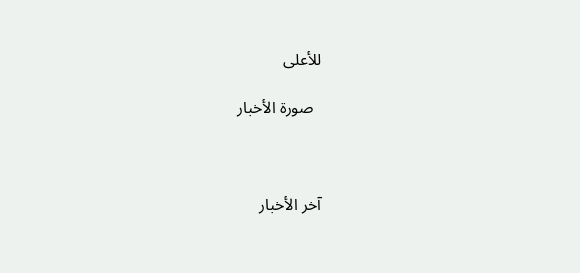للأعلى

  صورة الأخبار



آخر الأخبار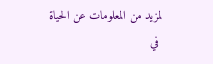لمزيد من المعلومات عن الحياة
 في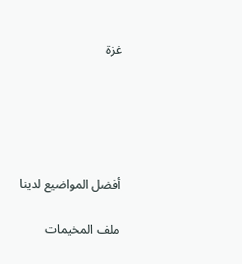غزة





أفضل المواضيع لدينا

ملف المخيمات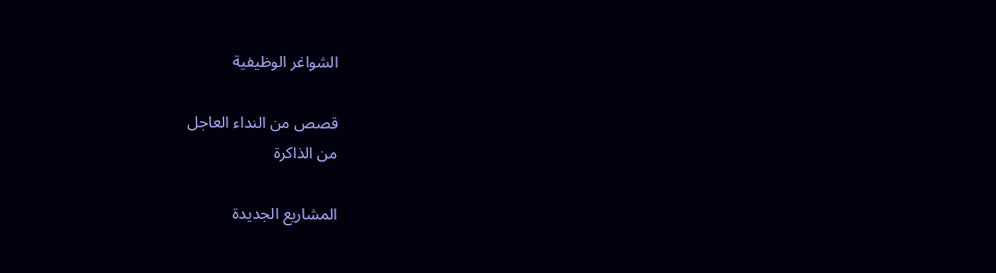الشواغر الوظيفية

قصص من النداء العاجل
من الذاكرة

المشاريع الجديدة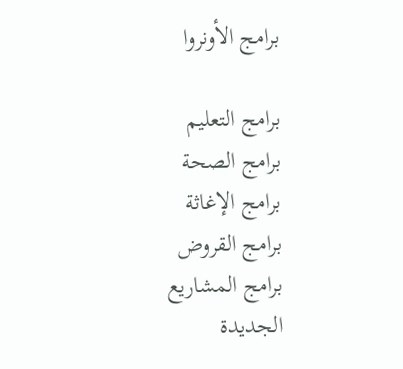برامج الأونروا

برامج التعليم
برامج الصحة
برامج الإغاثة
برامج القروض
برامج المشاريع الجديدة